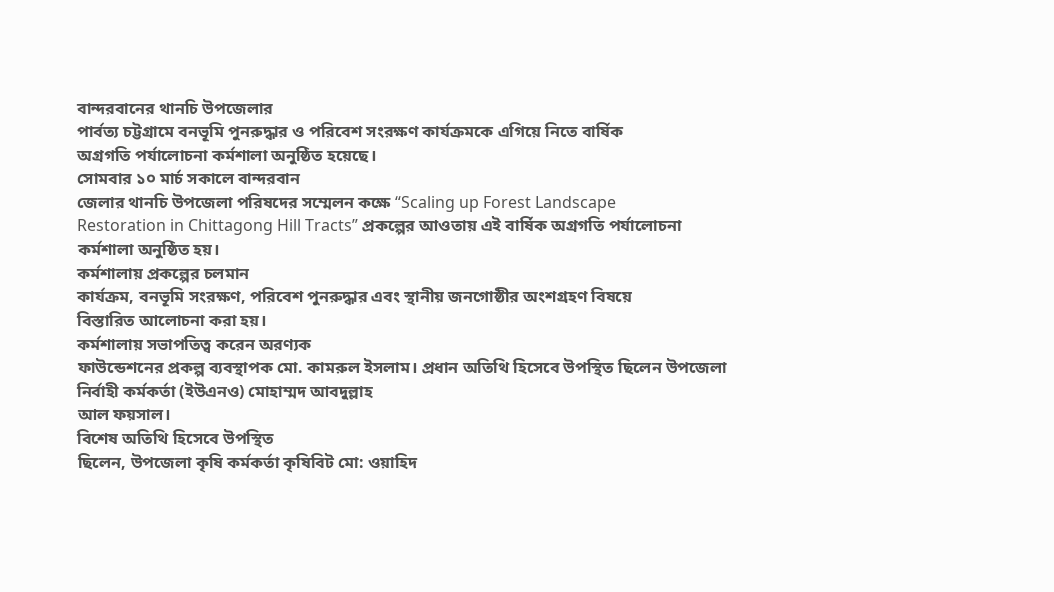বান্দরবানের থানচি উপজেলার
পার্বত্য চট্টগ্রামে বনভূমি পুনরুদ্ধার ও পরিবেশ সংরক্ষণ কার্যক্রমকে এগিয়ে নিতে বার্ষিক
অগ্রগতি পর্যালোচনা কর্মশালা অনুষ্ঠিত হয়েছে।
সোমবার ১০ মার্চ সকালে বান্দরবান
জেলার থানচি উপজেলা পরিষদের সম্মেলন কক্ষে “Scaling up Forest Landscape
Restoration in Chittagong Hill Tracts” প্রকল্পের আওতায় এই বার্ষিক অগ্রগতি পর্যালোচনা
কর্মশালা অনুষ্ঠিত হয়।
কর্মশালায় প্রকল্পের চলমান
কার্যক্রম, বনভূমি সংরক্ষণ, পরিবেশ পুনরুদ্ধার এবং স্থানীয় জনগোষ্ঠীর অংশগ্রহণ বিষয়ে
বিস্তারিত আলোচনা করা হয়।
কর্মশালায় সভাপতিত্ব করেন অরণ্যক
ফাউন্ডেশনের প্রকল্প ব্যবস্থাপক মো. কামরুল ইসলাম। প্রধান অতিথি হিসেবে উপস্থিত ছিলেন উপজেলা নির্বাহী কর্মকর্তা (ইউএনও) মোহাম্মদ আবদুল্লাহ
আল ফয়সাল।
বিশেষ অতিথি হিসেবে উপস্থিত
ছিলেন, উপজেলা কৃষি কর্মকর্তা কৃষিবিট মো: ওয়াহিদ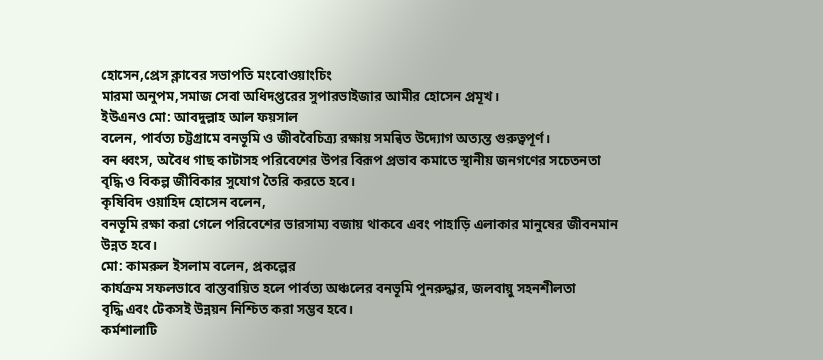হোসেন,প্রেস ক্লাবের সভাপতি মংবোওয়াংচিং
মারমা অনুপম,সমাজ সেবা অধিদপ্তরের সুপারভাইজার আমীর হোসেন প্রমূখ।
ইউএনও মো: আবদুল্লাহ আল ফয়সাল
বলেন, পার্বত্য চট্টগ্রামে বনভূমি ও জীববৈচিত্র্য রক্ষায় সমন্বিত উদ্যোগ অত্যন্ত গুরুত্বপূর্ণ।
বন ধ্বংস, অবৈধ গাছ কাটাসহ পরিবেশের উপর বিরূপ প্রভাব কমাতে স্থানীয় জনগণের সচেতনতা
বৃদ্ধি ও বিকল্প জীবিকার সুযোগ তৈরি করতে হবে।
কৃষিবিদ ওয়াহিদ হোসেন বলেন,
বনভূমি রক্ষা করা গেলে পরিবেশের ভারসাম্য বজায় থাকবে এবং পাহাড়ি এলাকার মানুষের জীবনমান
উন্নত হবে।
মো: কামরুল ইসলাম বলেন, প্রকল্পের
কার্যক্রম সফলভাবে বাস্তবায়িত হলে পার্বত্য অঞ্চলের বনভূমি পুনরুদ্ধার, জলবায়ু সহনশীলতা
বৃদ্ধি এবং টেকসই উন্নয়ন নিশ্চিত করা সম্ভব হবে।
কর্মশালাটি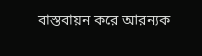বাস্তবায়ন করে আরন্যক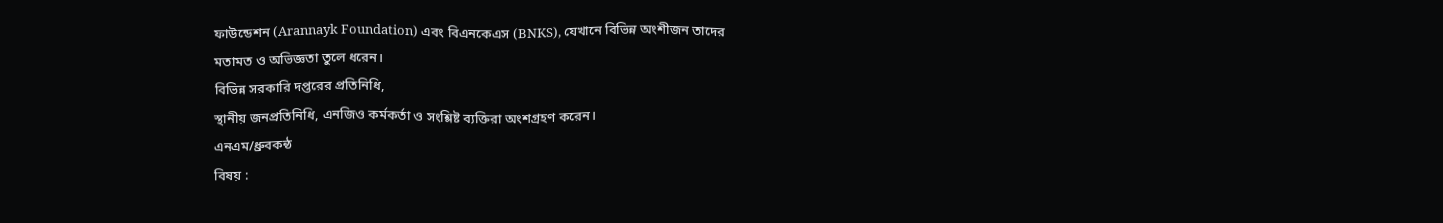ফাউন্ডেশন (Arannayk Foundation) এবং বিএনকেএস (BNKS), যেখানে বিভিন্ন অংশীজন তাদের
মতামত ও অভিজ্ঞতা তুলে ধরেন।
বিভিন্ন সরকারি দপ্তরের প্রতিনিধি,
স্থানীয় জনপ্রতিনিধি, এনজিও কর্মকর্তা ও সংশ্লিষ্ট ব্যক্তিরা অংশগ্রহণ করেন।
এনএম/ধ্রুবকন্ঠ
বিষয় :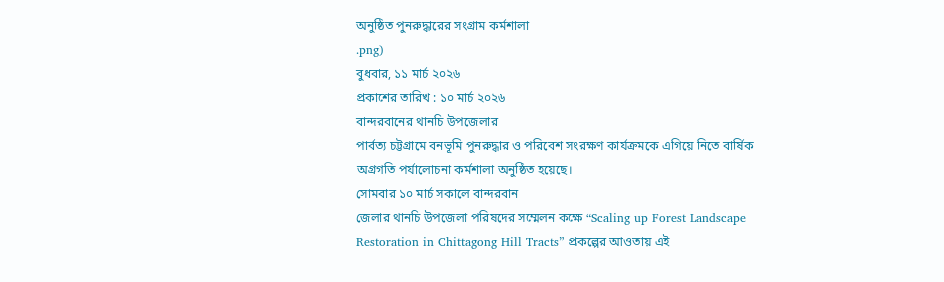অনুষ্ঠিত পুনরুদ্ধারের সংগ্রাম কর্মশালা
.png)
বুধবার, ১১ মার্চ ২০২৬
প্রকাশের তারিখ : ১০ মার্চ ২০২৬
বান্দরবানের থানচি উপজেলার
পার্বত্য চট্টগ্রামে বনভূমি পুনরুদ্ধার ও পরিবেশ সংরক্ষণ কার্যক্রমকে এগিয়ে নিতে বার্ষিক
অগ্রগতি পর্যালোচনা কর্মশালা অনুষ্ঠিত হয়েছে।
সোমবার ১০ মার্চ সকালে বান্দরবান
জেলার থানচি উপজেলা পরিষদের সম্মেলন কক্ষে “Scaling up Forest Landscape
Restoration in Chittagong Hill Tracts” প্রকল্পের আওতায় এই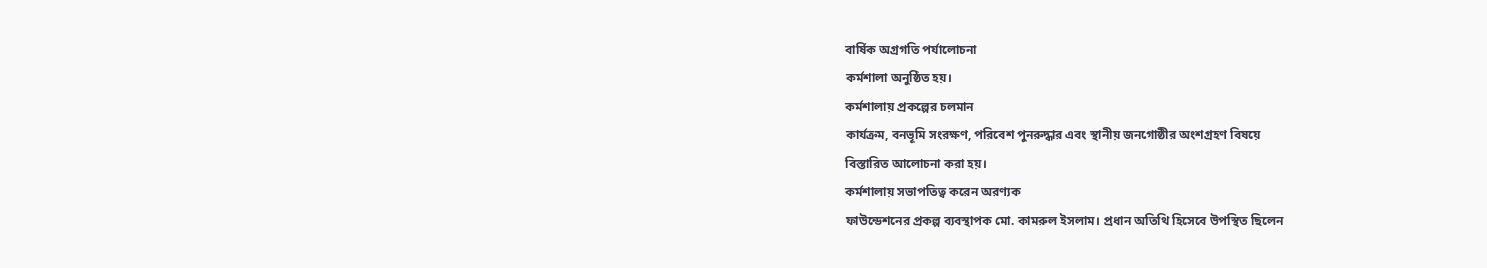বার্ষিক অগ্রগতি পর্যালোচনা
কর্মশালা অনুষ্ঠিত হয়।
কর্মশালায় প্রকল্পের চলমান
কার্যক্রম, বনভূমি সংরক্ষণ, পরিবেশ পুনরুদ্ধার এবং স্থানীয় জনগোষ্ঠীর অংশগ্রহণ বিষয়ে
বিস্তারিত আলোচনা করা হয়।
কর্মশালায় সভাপতিত্ব করেন অরণ্যক
ফাউন্ডেশনের প্রকল্প ব্যবস্থাপক মো. কামরুল ইসলাম। প্রধান অতিথি হিসেবে উপস্থিত ছিলেন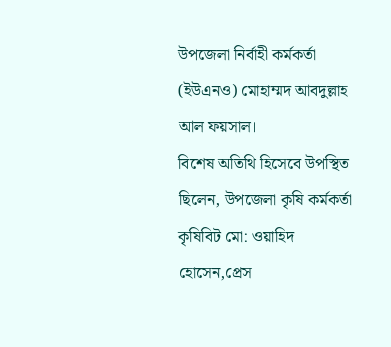উপজেলা নির্বাহী কর্মকর্তা (ইউএনও) মোহাম্মদ আবদুল্লাহ
আল ফয়সাল।
বিশেষ অতিথি হিসেবে উপস্থিত
ছিলেন, উপজেলা কৃষি কর্মকর্তা কৃষিবিট মো: ওয়াহিদ হোসেন,প্রেস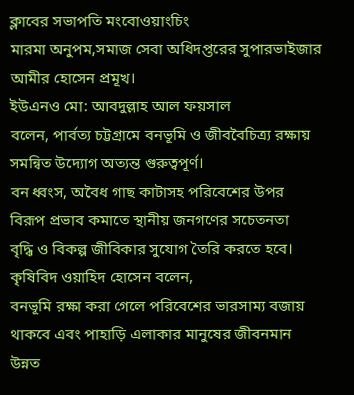ক্লাবের সভাপতি মংবোওয়াংচিং
মারমা অনুপম,সমাজ সেবা অধিদপ্তরের সুপারভাইজার আমীর হোসেন প্রমূখ।
ইউএনও মো: আবদুল্লাহ আল ফয়সাল
বলেন, পার্বত্য চট্টগ্রামে বনভূমি ও জীববৈচিত্র্য রক্ষায় সমন্বিত উদ্যোগ অত্যন্ত গুরুত্বপূর্ণ।
বন ধ্বংস, অবৈধ গাছ কাটাসহ পরিবেশের উপর বিরূপ প্রভাব কমাতে স্থানীয় জনগণের সচেতনতা
বৃদ্ধি ও বিকল্প জীবিকার সুযোগ তৈরি করতে হবে।
কৃষিবিদ ওয়াহিদ হোসেন বলেন,
বনভূমি রক্ষা করা গেলে পরিবেশের ভারসাম্য বজায় থাকবে এবং পাহাড়ি এলাকার মানুষের জীবনমান
উন্নত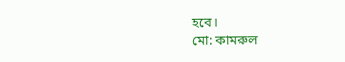হবে।
মো: কামরুল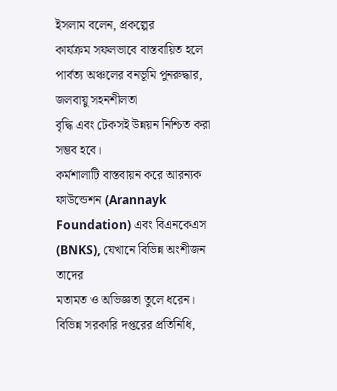ইসলাম বলেন, প্রকল্পের
কার্যক্রম সফলভাবে বাস্তবায়িত হলে পার্বত্য অঞ্চলের বনভূমি পুনরুদ্ধার, জলবায়ু সহনশীলতা
বৃদ্ধি এবং টেকসই উন্নয়ন নিশ্চিত করা সম্ভব হবে।
কর্মশালাটি বাস্তবায়ন করে আরন্যক
ফাউন্ডেশন (Arannayk Foundation) এবং বিএনকেএস (BNKS), যেখানে বিভিন্ন অংশীজন তাদের
মতামত ও অভিজ্ঞতা তুলে ধরেন।
বিভিন্ন সরকারি দপ্তরের প্রতিনিধি,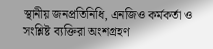স্থানীয় জনপ্রতিনিধি, এনজিও কর্মকর্তা ও সংশ্লিষ্ট ব্যক্তিরা অংশগ্রহণ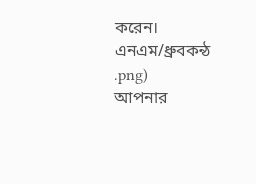করেন।
এনএম/ধ্রুবকন্ঠ
.png)
আপনার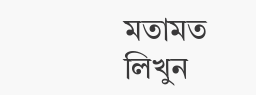মতামত লিখুন